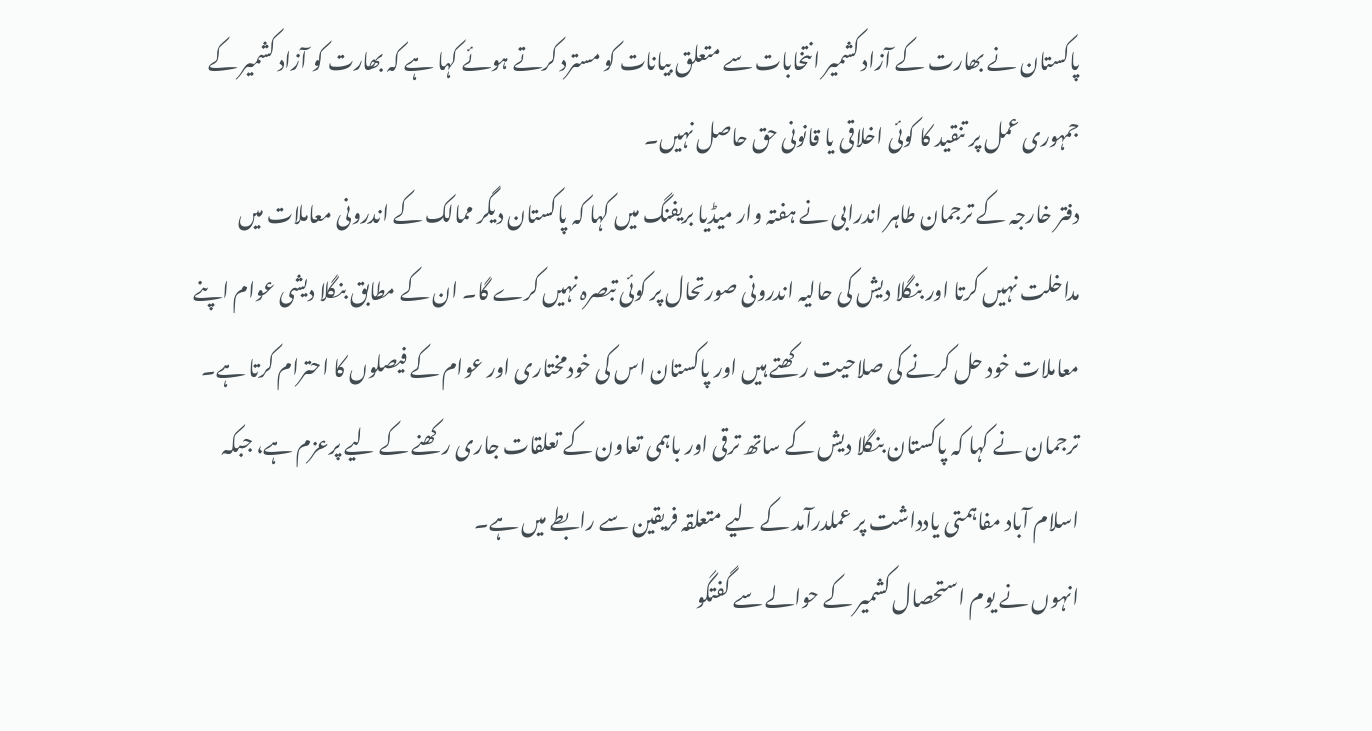پاکستان نے بھارت کے آزاد کشمیر انتخابات سے متعلق بیانات کو مسترد کرتے ہوئے کہا ہے کہ بھارت کو آزاد کشمیر کے جمہوری عمل پر تنقید کا کوئی اخلاقی یا قانونی حق حاصل نہیں۔
دفتر خارجہ کے ترجمان طاہر اندرابی نے ہفتہ وار میڈیا بریفنگ میں کہا کہ پاکستان دیگر ممالک کے اندرونی معاملات میں مداخلت نہیں کرتا اور بنگلا دیش کی حالیہ اندرونی صورتحال پر کوئی تبصرہ نہیں کرے گا۔ ان کے مطابق بنگلا دیشی عوام اپنے معاملات خود حل کرنے کی صلاحیت رکھتے ہیں اور پاکستان اس کی خودمختاری اور عوام کے فیصلوں کا احترام کرتا ہے۔
ترجمان نے کہا کہ پاکستان بنگلا دیش کے ساتھ ترقی اور باہمی تعاون کے تعلقات جاری رکھنے کے لیے پرعزم ہے، جبکہ اسلام آباد مفاہمتی یادداشت پر عملدرآمد کے لیے متعلقہ فریقین سے رابطے میں ہے۔
انہوں نے یوم استحصال کشمیر کے حوالے سے گفتگو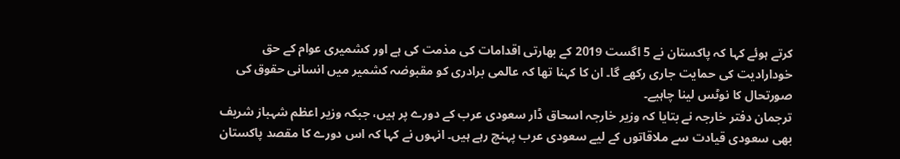کرتے ہوئے کہا کہ پاکستان نے 5 اگست 2019 کے بھارتی اقدامات کی مذمت کی ہے اور کشمیری عوام کے حق خودارادیت کی حمایت جاری رکھے گا۔ ان کا کہنا تھا کہ عالمی برادری کو مقبوضہ کشمیر میں انسانی حقوق کی صورتحال کا نوٹس لینا چاہیے۔
ترجمان دفتر خارجہ نے بتایا کہ وزیر خارجہ اسحاق ڈار سعودی عرب کے دورے پر ہیں، جبکہ وزیر اعظم شہباز شریف بھی سعودی قیادت سے ملاقاتوں کے لیے سعودی عرب پہنچ رہے ہیں۔ انہوں نے کہا کہ اس دورے کا مقصد پاکستان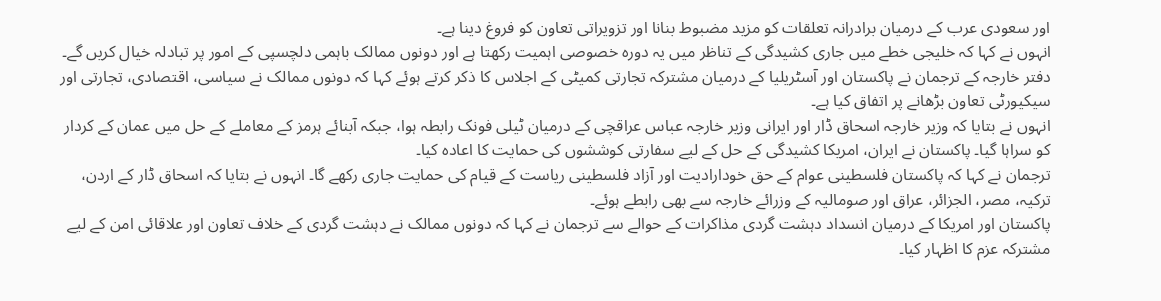اور سعودی عرب کے درمیان برادرانہ تعلقات کو مزید مضبوط بنانا اور تزویراتی تعاون کو فروغ دینا ہے۔
انہوں نے کہا کہ خلیجی خطے میں جاری کشیدگی کے تناظر میں یہ دورہ خصوصی اہمیت رکھتا ہے اور دونوں ممالک باہمی دلچسپی کے امور پر تبادلہ خیال کریں گے۔
دفتر خارجہ کے ترجمان نے پاکستان اور آسٹریلیا کے درمیان مشترکہ تجارتی کمیٹی کے اجلاس کا ذکر کرتے ہوئے کہا کہ دونوں ممالک نے سیاسی، اقتصادی، تجارتی اور سیکیورٹی تعاون بڑھانے پر اتفاق کیا ہے۔
انہوں نے بتایا کہ وزیر خارجہ اسحاق ڈار اور ایرانی وزیر خارجہ عباس عراقچی کے درمیان ٹیلی فونک رابطہ ہوا، جبکہ آبنائے ہرمز کے معاملے کے حل میں عمان کے کردار کو سراہا گیا۔ پاکستان نے ایران، امریکا کشیدگی کے حل کے لیے سفارتی کوششوں کی حمایت کا اعادہ کیا۔
ترجمان نے کہا کہ پاکستان فلسطینی عوام کے حق خودارادیت اور آزاد فلسطینی ریاست کے قیام کی حمایت جاری رکھے گا۔ انہوں نے بتایا کہ اسحاق ڈار کے اردن، ترکیہ، مصر، الجزائر، عراق اور صومالیہ کے وزرائے خارجہ سے بھی رابطے ہوئے۔
پاکستان اور امریکا کے درمیان انسداد دہشت گردی مذاکرات کے حوالے سے ترجمان نے کہا کہ دونوں ممالک نے دہشت گردی کے خلاف تعاون اور علاقائی امن کے لیے مشترکہ عزم کا اظہار کیا۔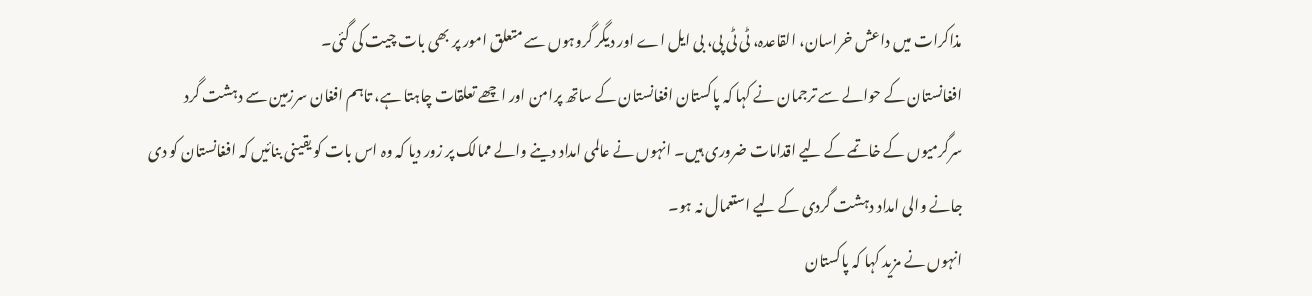مذاکرات میں داعش خراسان، القاعدہ، ٹی ٹی پی، بی ایل اے اور دیگر گروہوں سے متعلق امور پر بھی بات چیت کی گئی۔
افغانستان کے حوالے سے ترجمان نے کہا کہ پاکستان افغانستان کے ساتھ پرامن اور اچھے تعلقات چاہتا ہے، تاہم افغان سرزمین سے دہشت گرد سرگرمیوں کے خاتمے کے لیے اقدامات ضروری ہیں۔ انہوں نے عالمی امداد دینے والے ممالک پر زور دیا کہ وہ اس بات کو یقینی بنائیں کہ افغانستان کو دی جانے والی امداد دہشت گردی کے لیے استعمال نہ ہو۔
انہوں نے مزید کہا کہ پاکستان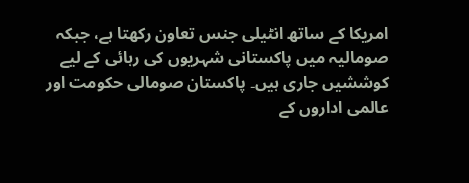امریکا کے ساتھ انٹیلی جنس تعاون رکھتا ہے، جبکہ صومالیہ میں پاکستانی شہریوں کی رہائی کے لیے کوششیں جاری ہیں۔ پاکستان صومالی حکومت اور عالمی اداروں کے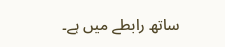ساتھ رابطے میں ہے۔